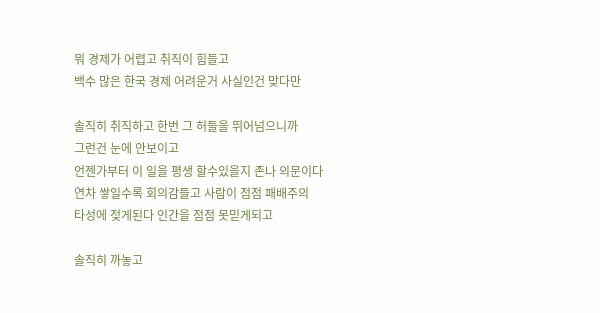뭐 경제가 어렵고 취직이 힘들고
백수 많은 한국 경제 어려운거 사실인건 맞다만

솔직히 취직하고 한번 그 허들을 뛰어넘으니까
그런건 눈에 안보이고
언젠가부터 이 일을 평생 할수있을지 존나 의문이다
연차 쌓일수록 회의감들고 사람이 점점 패배주의
타성에 젖게된다 인간을 점점 못믿게되고

솔직히 까놓고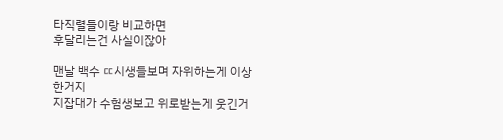타직렬들이랑 비교하면
후달리는건 사실이잖아

맨날 백수 ㄸ시생들보며 자위하는게 이상한거지
지잡대가 수험생보고 위로받는게 웃긴거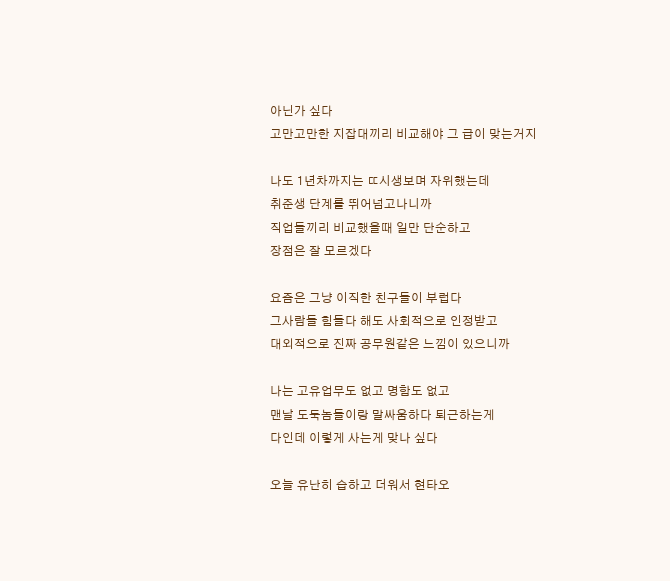아닌가 싶다
고만고만한 지잡대끼리 비교해야 그 급이 맞는거지

나도 1년차까지는 ㄸ시생보며 자위했는데
취준생 단계를 뛰어넘고나니까
직업들끼리 비교했을때 일만 단순하고
장점은 잘 모르겠다

요즘은 그냥 이직한 친구들이 부럽다
그사람들 힘들다 해도 사회적으로 인정받고
대외적으로 진짜 공무원같은 느낌이 있으니까

나는 고유업무도 없고 명함도 없고
맨날 도둑놈들이랑 말싸움하다 퇴근하는게
다인데 이렇게 사는게 맞나 싶다

오늘 유난히 습하고 더워서 현타오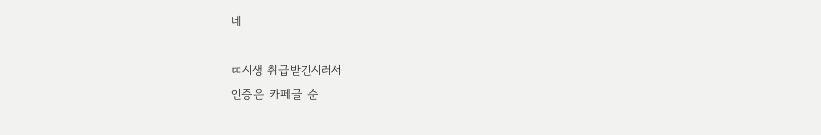네

ㄸ시생 취급받긴시러서
인증은 카페글 순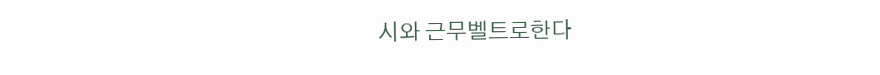시와 근무벨트로한다